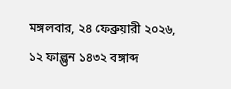মঙ্গলবার, ২৪ ফেব্রুয়ারী ২০২৬, ১২ ফাল্গুন ১৪৩২ বঙ্গাব্দ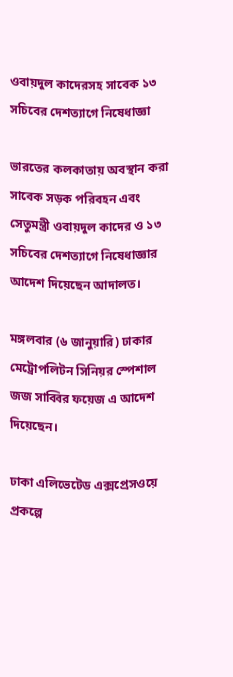ওবায়দুল কাদেরসহ সাবেক ১৩ সচিবের দেশত্যাগে নিষেধাজ্ঞা

ভারতের কলকাতায় অবস্থান করা সাবেক সড়ক পরিবহন এবং সেতুমন্ত্রী ওবায়দুল কাদের ও ১৩ সচিবের দেশত্যাগে নিষেধাজ্ঞার আদেশ দিয়েছেন আদালত।

মঙ্গলবার (৬ জানুয়ারি) ঢাকার মেট্রোপলিটন সিনিয়র স্পেশাল জজ সাব্বির ফয়েজ এ আদেশ দিয়েছেন।

ঢাকা এলিভেটেড এক্সপ্রেসওয়ে প্রকল্পে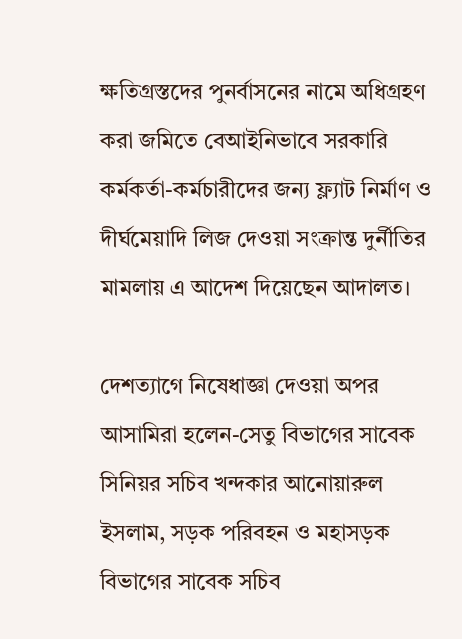ক্ষতিগ্রস্তদের পুনর্বাসনের নামে অধিগ্রহণ করা জমিতে বেআইনিভাবে সরকারি কর্মকর্তা-কর্মচারীদের জন্য ফ্ল্যাট নির্মাণ ও দীর্ঘমেয়াদি লিজ দেওয়া সংক্রান্ত দুর্নীতির মামলায় এ আদেশ দিয়েছেন আদালত।

দেশত্যাগে নিষেধাজ্ঞা দেওয়া অপর আসামিরা হলেন-সেতু বিভাগের সাবেক সিনিয়র সচিব খন্দকার আনোয়ারুল ইসলাম, সড়ক পরিবহন ও মহাসড়ক বিভাগের সাবেক সচিব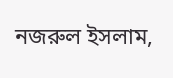নজরুল ইসলাম,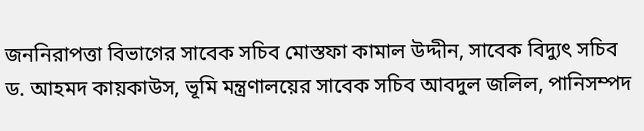জননিরাপত্তা বিভাগের সাবেক সচিব মোস্তফা কামাল উদ্দীন, সাবেক বিদ্যুৎ সচিব ড. আহমদ কায়কাউস, ভূমি মন্ত্রণালয়ের সাবেক সচিব আবদুল জলিল, পানিসম্পদ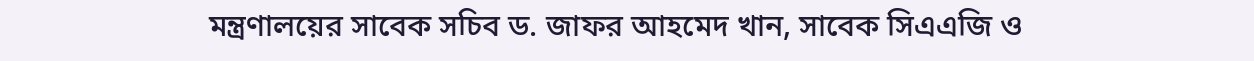মন্ত্রণালয়ের সাবেক সচিব ড. জাফর আহমেদ খান, সাবেক সিএএজি ও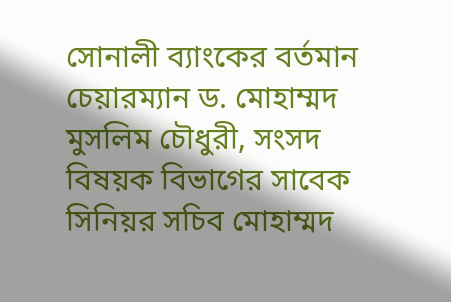সোনালী ব্যাংকের বর্তমান চেয়ারম্যান ড. মোহাম্মদ মুসলিম চৌধুরী, সংসদ বিষয়ক বিভাগের সাবেক সিনিয়র সচিব মোহাম্মদ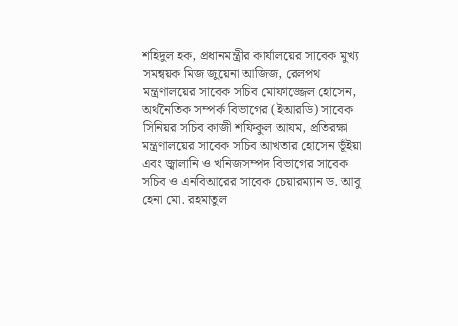শহিদুল হক, প্রধানমন্ত্রীর কার্যালয়ের সাবেক মুখ্য সমন্বয়ক মিজ জুয়েনা আজিজ, রেলপথ মন্ত্রণালয়ের সাবেক সচিব মোফাজ্জেল হোসেন, অর্থনৈতিক সম্পর্ক বিভাগের (ইআরডি) সাবেক সিনিয়র সচিব কাজী শফিকুল আযম, প্রতিরক্ষা মন্ত্রণালয়ের সাবেক সচিব আখতার হোসেন ভূঁইয়া এবং জ্বালানি ও খনিজসম্পদ বিভাগের সাবেক সচিব ও এনবিআরের সাবেক চেয়ারম্যান ড. আবু হেনা মো. রহমাতুল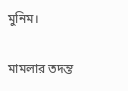মুনিম।

মামলার তদন্ত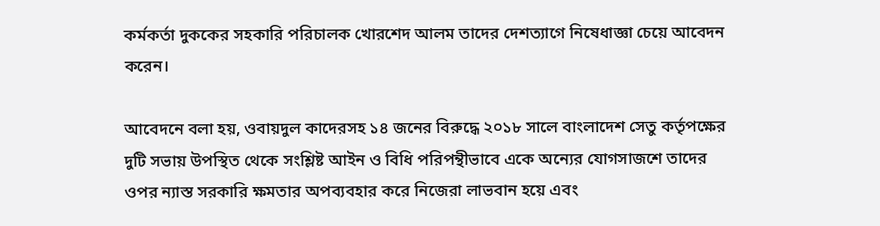কর্মকর্তা দুককের সহকারি পরিচালক খোরশেদ আলম তাদের দেশত্যাগে নিষেধাজ্ঞা চেয়ে আবেদন করেন।

আবেদনে বলা হয়, ওবায়দুল কাদেরসহ ১৪ জনের বিরুদ্ধে ২০১৮ সালে বাংলাদেশ সেতু কর্তৃপক্ষের দুটি সভায় উপস্থিত থেকে সংশ্লিষ্ট আইন ও বিধি পরিপন্থীভাবে একে অন্যের যোগসাজশে তাদের ওপর ন্যাস্ত সরকারি ক্ষমতার অপব্যবহার করে নিজেরা লাভবান হয়ে এবং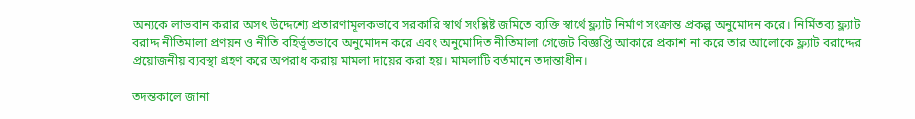অন্যকে লাভবান করার অসৎ উদ্দেশ্যে প্রতারণামূলকভাবে সরকারি স্বার্থ সংশ্লিষ্ট জমিতে ব্যক্তি স্বার্থে ফ্ল্যাট নির্মাণ সংক্রান্ত প্রকল্প অনুমোদন করে। নির্মিতব্য ফ্ল্যাট বরাদ্দ নীতিমালা প্রণয়ন ও নীতি বহির্ভূতভাবে অনুমোদন করে এবং অনুমোদিত নীতিমালা গেজেট বিজ্ঞপ্তি আকারে প্রকাশ না করে তার আলোকে ফ্ল্যাট বরাদ্দের প্রয়োজনীয় ব্যবস্থা গ্রহণ করে অপরাধ করায় মামলা দায়ের করা হয়। মামলাটি বর্তমানে তদান্তাধীন।

তদন্তকালে জানা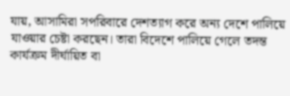যায়, আসামিরা সপরিবারে দেশত্যাগ করে অন্য দেশে পালিয়ে যাওয়ার চেষ্টা করছেন। তারা বিদেশে পালিয়ে গেলে তদন্ত কার্যক্রম দীর্ঘায়িত বা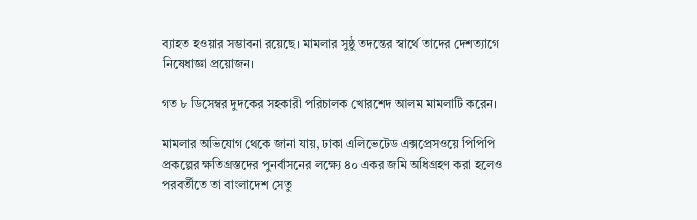ব্যাহত হওয়ার সম্ভাবনা রয়েছে। মামলার সুষ্ঠু তদন্তের স্বার্থে তাদের দেশত্যাগে নিষেধাজ্ঞা প্রয়োজন।

গত ৮ ডিসেম্বর দুদকের সহকারী পরিচালক খোরশেদ আলম মামলাটি করেন।

মামলার অভিযোগ থেকে জানা যায়, ঢাকা এলিভেটেড এক্সপ্রেসওয়ে পিপিপি প্রকল্পের ক্ষতিগ্রস্তদের পুনর্বাসনের লক্ষ্যে ৪০ একর জমি অধিগ্রহণ করা হলেও পরবর্তীতে তা বাংলাদেশ সেতু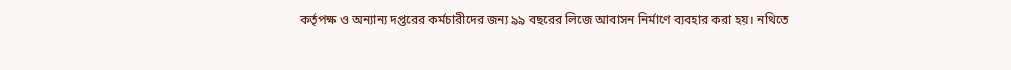কর্তৃপক্ষ ও অন্যান্য দপ্তরের কর্মচারীদের জন্য ৯৯ বছরের লিজে আবাসন নির্মাণে ব্যবহার করা হয়। নথিতে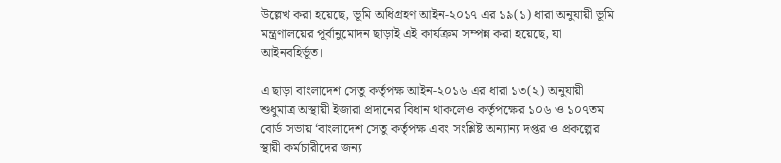উল্লেখ করা হয়েছে, ভূমি অধিগ্রহণ আইন-২০১৭ এর ১৯(১) ধারা অনুযায়ী ভূমি মন্ত্রণালয়ের পূর্বানুমোদন ছাড়াই এই কার্যক্রম সম্পন্ন করা হয়েছে, যা আইনবহির্ভূত।

এ ছাড়া বাংলাদেশ সেতু কর্তৃপক্ষ আইন-২০১৬ এর ধারা ১৩(২) অনুযায়ী শুধুমাত্র অস্থায়ী ইজারা প্রদানের বিধান থাকলেও কর্তৃপক্ষের ১০৬ ও ১০৭তম বোর্ড সভায় ‘বাংলাদেশ সেতু কর্তৃপক্ষ এবং সংশ্লিষ্ট অন্যান্য দপ্তর ও প্রকল্পের স্থায়ী কর্মচারীদের জন্য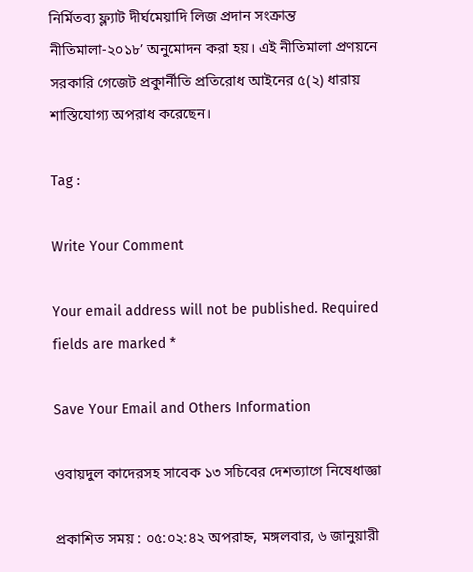নির্মিতব্য ফ্ল্যাট দীর্ঘমেয়াদি লিজ প্রদান সংক্রান্ত নীতিমালা-২০১৮’ অনুমোদন করা হয়। এই নীতিমালা প্রণয়নে সরকারি গেজেট প্রকাুর্নীতি প্রতিরোধ আইনের ৫(২) ধারায় শাস্তিযোগ্য অপরাধ করেছেন।

Tag :

Write Your Comment

Your email address will not be published. Required fields are marked *

Save Your Email and Others Information

ওবায়দুল কাদেরসহ সাবেক ১৩ সচিবের দেশত্যাগে নিষেধাজ্ঞা

প্রকাশিত সময় : ০৫:০২:৪২ অপরাহ্ন, মঙ্গলবার, ৬ জানুয়ারী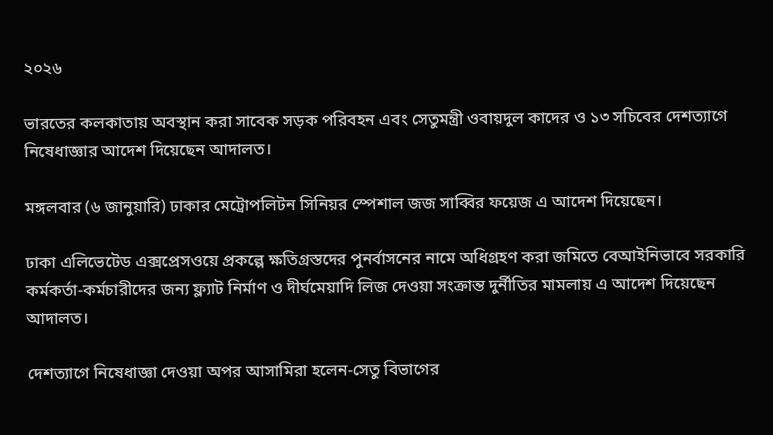২০২৬

ভারতের কলকাতায় অবস্থান করা সাবেক সড়ক পরিবহন এবং সেতুমন্ত্রী ওবায়দুল কাদের ও ১৩ সচিবের দেশত্যাগে নিষেধাজ্ঞার আদেশ দিয়েছেন আদালত।

মঙ্গলবার (৬ জানুয়ারি) ঢাকার মেট্রোপলিটন সিনিয়র স্পেশাল জজ সাব্বির ফয়েজ এ আদেশ দিয়েছেন।

ঢাকা এলিভেটেড এক্সপ্রেসওয়ে প্রকল্পে ক্ষতিগ্রস্তদের পুনর্বাসনের নামে অধিগ্রহণ করা জমিতে বেআইনিভাবে সরকারি কর্মকর্তা-কর্মচারীদের জন্য ফ্ল্যাট নির্মাণ ও দীর্ঘমেয়াদি লিজ দেওয়া সংক্রান্ত দুর্নীতির মামলায় এ আদেশ দিয়েছেন আদালত।

দেশত্যাগে নিষেধাজ্ঞা দেওয়া অপর আসামিরা হলেন-সেতু বিভাগের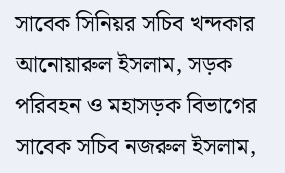সাবেক সিনিয়র সচিব খন্দকার আনোয়ারুল ইসলাম, সড়ক পরিবহন ও মহাসড়ক বিভাগের সাবেক সচিব নজরুল ইসলাম,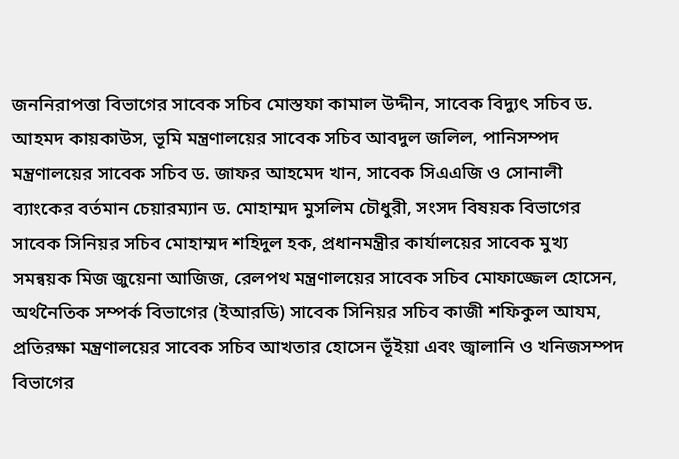জননিরাপত্তা বিভাগের সাবেক সচিব মোস্তফা কামাল উদ্দীন, সাবেক বিদ্যুৎ সচিব ড. আহমদ কায়কাউস, ভূমি মন্ত্রণালয়ের সাবেক সচিব আবদুল জলিল, পানিসম্পদ মন্ত্রণালয়ের সাবেক সচিব ড. জাফর আহমেদ খান, সাবেক সিএএজি ও সোনালী ব্যাংকের বর্তমান চেয়ারম্যান ড. মোহাম্মদ মুসলিম চৌধুরী, সংসদ বিষয়ক বিভাগের সাবেক সিনিয়র সচিব মোহাম্মদ শহিদুল হক, প্রধানমন্ত্রীর কার্যালয়ের সাবেক মুখ্য সমন্বয়ক মিজ জুয়েনা আজিজ, রেলপথ মন্ত্রণালয়ের সাবেক সচিব মোফাজ্জেল হোসেন, অর্থনৈতিক সম্পর্ক বিভাগের (ইআরডি) সাবেক সিনিয়র সচিব কাজী শফিকুল আযম, প্রতিরক্ষা মন্ত্রণালয়ের সাবেক সচিব আখতার হোসেন ভূঁইয়া এবং জ্বালানি ও খনিজসম্পদ বিভাগের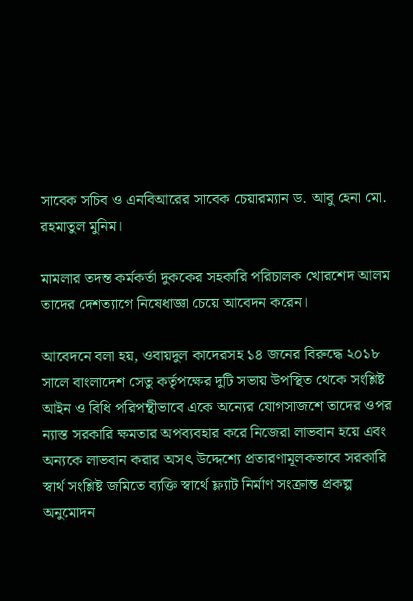সাবেক সচিব ও এনবিআরের সাবেক চেয়ারম্যান ড. আবু হেনা মো. রহমাতুল মুনিম।

মামলার তদন্ত কর্মকর্তা দুককের সহকারি পরিচালক খোরশেদ আলম তাদের দেশত্যাগে নিষেধাজ্ঞা চেয়ে আবেদন করেন।

আবেদনে বলা হয়, ওবায়দুল কাদেরসহ ১৪ জনের বিরুদ্ধে ২০১৮ সালে বাংলাদেশ সেতু কর্তৃপক্ষের দুটি সভায় উপস্থিত থেকে সংশ্লিষ্ট আইন ও বিধি পরিপন্থীভাবে একে অন্যের যোগসাজশে তাদের ওপর ন্যাস্ত সরকারি ক্ষমতার অপব্যবহার করে নিজেরা লাভবান হয়ে এবং অন্যকে লাভবান করার অসৎ উদ্দেশ্যে প্রতারণামূলকভাবে সরকারি স্বার্থ সংশ্লিষ্ট জমিতে ব্যক্তি স্বার্থে ফ্ল্যাট নির্মাণ সংক্রান্ত প্রকল্প অনুমোদন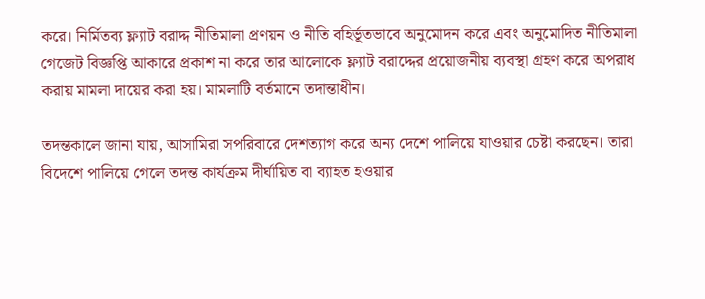করে। নির্মিতব্য ফ্ল্যাট বরাদ্দ নীতিমালা প্রণয়ন ও নীতি বহির্ভূতভাবে অনুমোদন করে এবং অনুমোদিত নীতিমালা গেজেট বিজ্ঞপ্তি আকারে প্রকাশ না করে তার আলোকে ফ্ল্যাট বরাদ্দের প্রয়োজনীয় ব্যবস্থা গ্রহণ করে অপরাধ করায় মামলা দায়ের করা হয়। মামলাটি বর্তমানে তদান্তাধীন।

তদন্তকালে জানা যায়, আসামিরা সপরিবারে দেশত্যাগ করে অন্য দেশে পালিয়ে যাওয়ার চেষ্টা করছেন। তারা বিদেশে পালিয়ে গেলে তদন্ত কার্যক্রম দীর্ঘায়িত বা ব্যাহত হওয়ার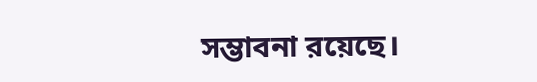সম্ভাবনা রয়েছে।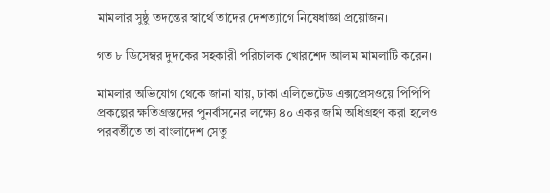মামলার সুষ্ঠু তদন্তের স্বার্থে তাদের দেশত্যাগে নিষেধাজ্ঞা প্রয়োজন।

গত ৮ ডিসেম্বর দুদকের সহকারী পরিচালক খোরশেদ আলম মামলাটি করেন।

মামলার অভিযোগ থেকে জানা যায়, ঢাকা এলিভেটেড এক্সপ্রেসওয়ে পিপিপি প্রকল্পের ক্ষতিগ্রস্তদের পুনর্বাসনের লক্ষ্যে ৪০ একর জমি অধিগ্রহণ করা হলেও পরবর্তীতে তা বাংলাদেশ সেতু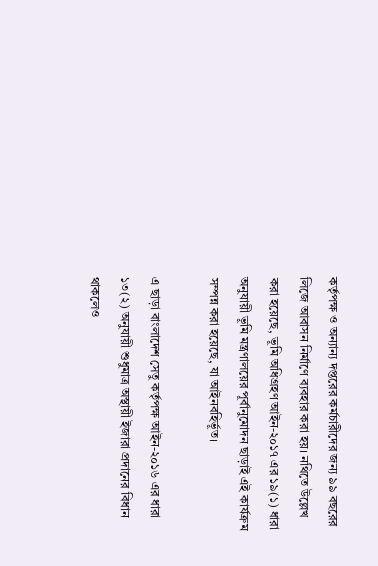কর্তৃপক্ষ ও অন্যান্য দপ্তরের কর্মচারীদের জন্য ৯৯ বছরের লিজে আবাসন নির্মাণে ব্যবহার করা হয়। নথিতে উল্লেখ করা হয়েছে, ভূমি অধিগ্রহণ আইন-২০১৭ এর ১৯(১) ধারা অনুযায়ী ভূমি মন্ত্রণালয়ের পূর্বানুমোদন ছাড়াই এই কার্যক্রম সম্পন্ন করা হয়েছে, যা আইনবহির্ভূত।

এ ছাড়া বাংলাদেশ সেতু কর্তৃপক্ষ আইন-২০১৬ এর ধারা ১৩(২) অনুযায়ী শুধুমাত্র অস্থায়ী ইজারা প্রদানের বিধান থাকলেও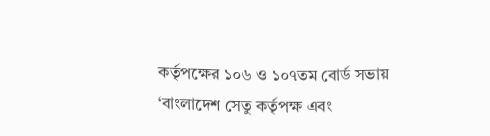কর্তৃপক্ষের ১০৬ ও ১০৭তম বোর্ড সভায় ‘বাংলাদেশ সেতু কর্তৃপক্ষ এবং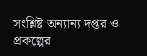সংশ্লিষ্ট অন্যান্য দপ্তর ও প্রকল্পের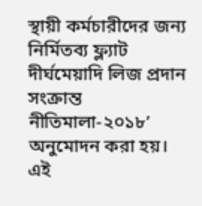স্থায়ী কর্মচারীদের জন্য নির্মিতব্য ফ্ল্যাট দীর্ঘমেয়াদি লিজ প্রদান সংক্রান্ত নীতিমালা-২০১৮’ অনুমোদন করা হয়। এই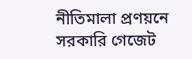নীতিমালা প্রণয়নে সরকারি গেজেট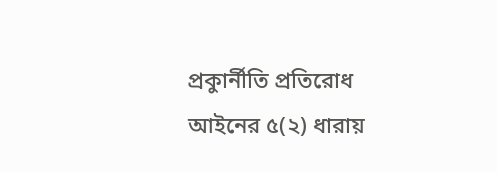প্রকাুর্নীতি প্রতিরোধ আইনের ৫(২) ধারায়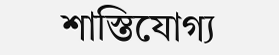শাস্তিযোগ্য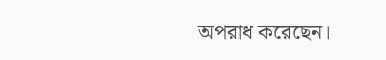অপরাধ করেছেন।